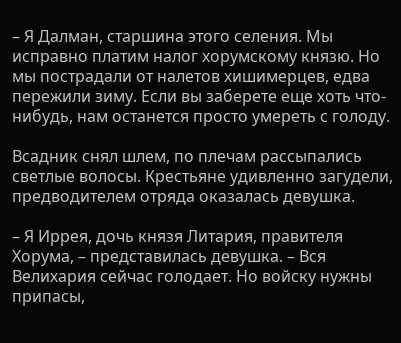– Я Далман, старшина этого селения. Мы исправно платим налог хорумскому князю. Но мы пострадали от налетов хишимерцев, едва пережили зиму. Если вы заберете еще хоть что-нибудь, нам останется просто умереть с голоду.

Всадник снял шлем, по плечам рассыпались светлые волосы. Крестьяне удивленно загудели, предводителем отряда оказалась девушка.

– Я Иррея, дочь князя Литария, правителя Хорума, – представилась девушка. – Вся Велихария сейчас голодает. Но войску нужны припасы,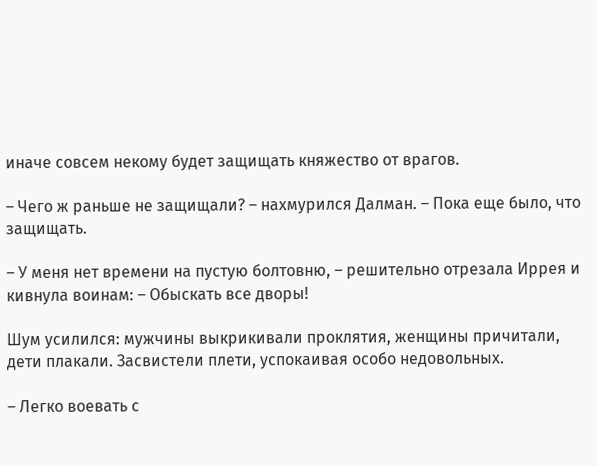иначе совсем некому будет защищать княжество от врагов.

– Чего ж раньше не защищали? – нахмурился Далман. – Пока еще было, что защищать.

– У меня нет времени на пустую болтовню, – решительно отрезала Иррея и кивнула воинам: – Обыскать все дворы!

Шум усилился: мужчины выкрикивали проклятия, женщины причитали, дети плакали. Засвистели плети, успокаивая особо недовольных.

– Легко воевать с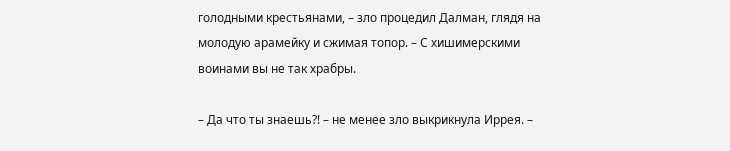голодными крестьянами, – зло процедил Далман, глядя на молодую арамейку и сжимая топор. – С хишимерскими воинами вы не так храбры.

– Да что ты знаешь?! – не менее зло выкрикнула Иррея. –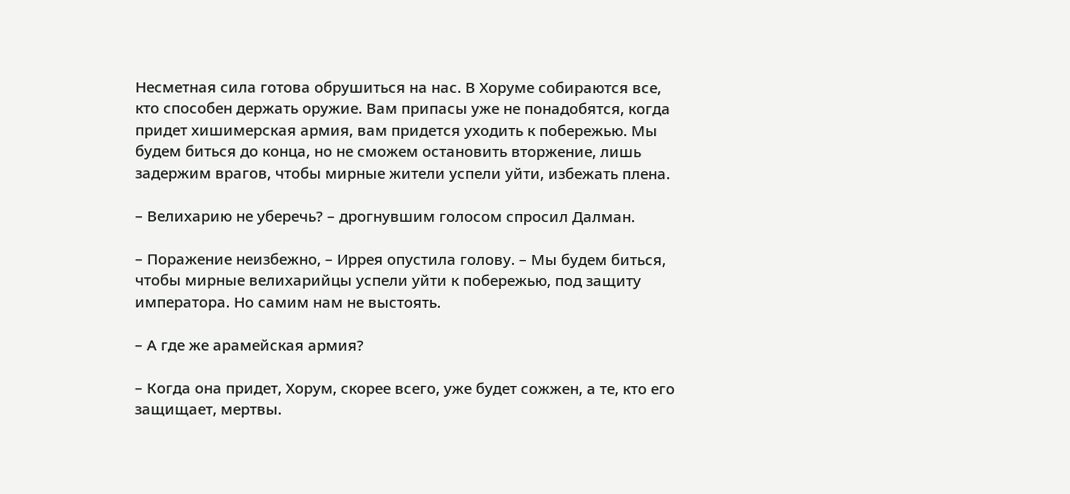Несметная сила готова обрушиться на нас. В Хоруме собираются все, кто способен держать оружие. Вам припасы уже не понадобятся, когда придет хишимерская армия, вам придется уходить к побережью. Мы будем биться до конца, но не сможем остановить вторжение, лишь задержим врагов, чтобы мирные жители успели уйти, избежать плена.

– Велихарию не уберечь? – дрогнувшим голосом спросил Далман.

– Поражение неизбежно, – Иррея опустила голову. – Мы будем биться, чтобы мирные велихарийцы успели уйти к побережью, под защиту императора. Но самим нам не выстоять.

– А где же арамейская армия?

– Когда она придет, Хорум, скорее всего, уже будет сожжен, а те, кто его защищает, мертвы.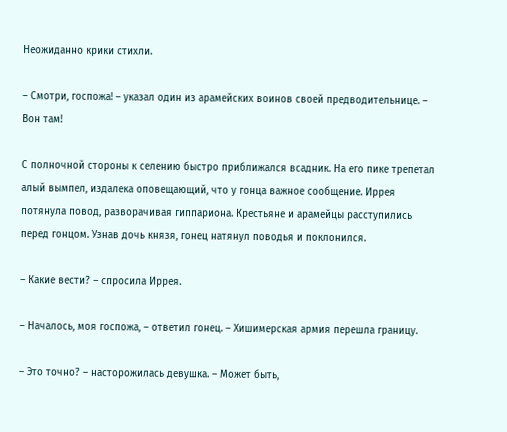Неожиданно крики стихли.

– Смотри, госпожа! – указал один из арамейских воинов своей предводительнице. – Вон там!

С полночной стороны к селению быстро приближался всадник. На его пике трепетал алый вымпел, издалека оповещающий, что у гонца важное сообщение. Иррея потянула повод, разворачивая гиппариона. Крестьяне и арамейцы расступились перед гонцом. Узнав дочь князя, гонец натянул поводья и поклонился.

– Какие вести? – спросила Иррея.

– Началось, моя госпожа, – ответил гонец. – Хишимерская армия перешла границу.

– Это точно? – насторожилась девушка. – Может быть,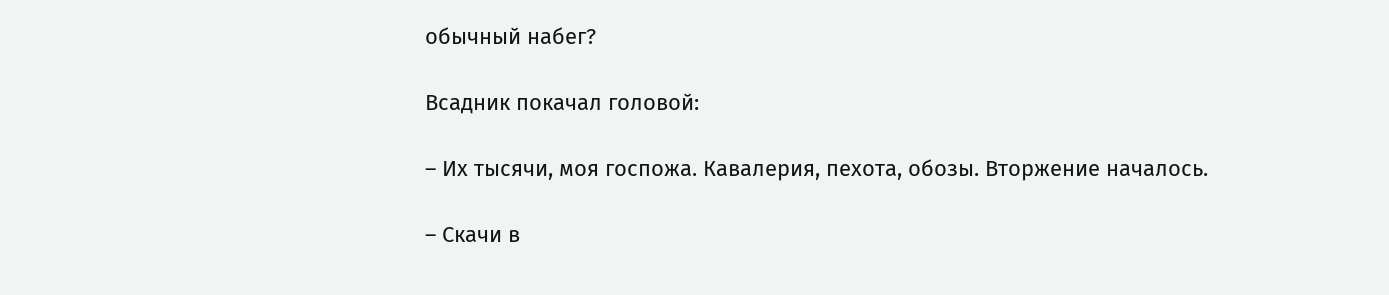обычный набег?

Всадник покачал головой:

– Их тысячи, моя госпожа. Кавалерия, пехота, обозы. Вторжение началось.

– Скачи в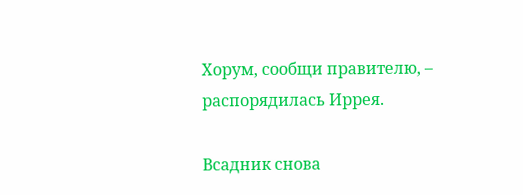Хорум, сообщи правителю, – распорядилась Иррея.

Всадник снова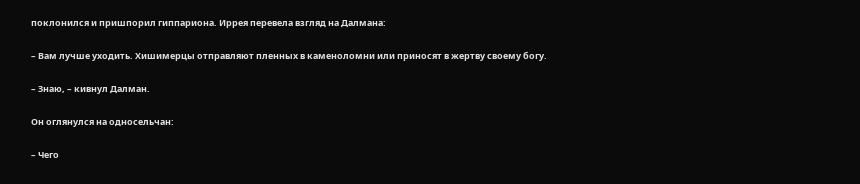поклонился и пришпорил гиппариона. Иррея перевела взгляд на Далмана:

– Вам лучше уходить. Хишимерцы отправляют пленных в каменоломни или приносят в жертву своему богу.

– Знаю, – кивнул Далман.

Он оглянулся на односельчан:

– Чего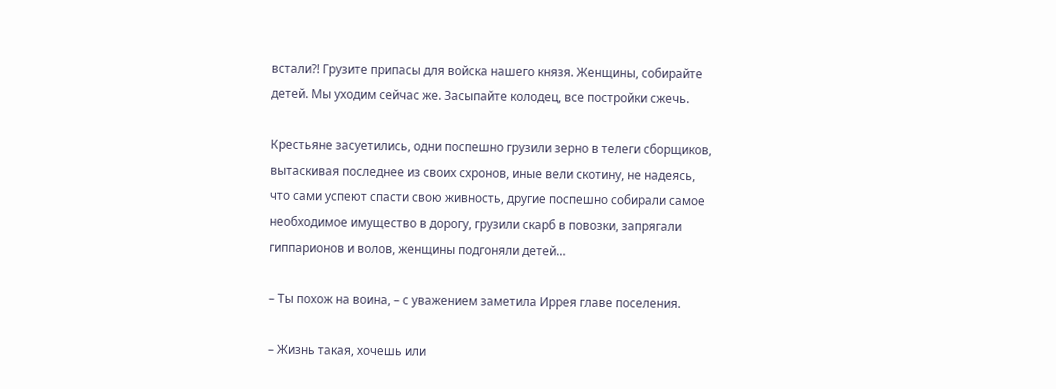встали?! Грузите припасы для войска нашего князя. Женщины, собирайте детей. Мы уходим сейчас же. Засыпайте колодец, все постройки сжечь.

Крестьяне засуетились, одни поспешно грузили зерно в телеги сборщиков, вытаскивая последнее из своих схронов, иные вели скотину, не надеясь, что сами успеют спасти свою живность, другие поспешно собирали самое необходимое имущество в дорогу, грузили скарб в повозки, запрягали гиппарионов и волов, женщины подгоняли детей…

– Ты похож на воина, – с уважением заметила Иррея главе поселения.

– Жизнь такая, хочешь или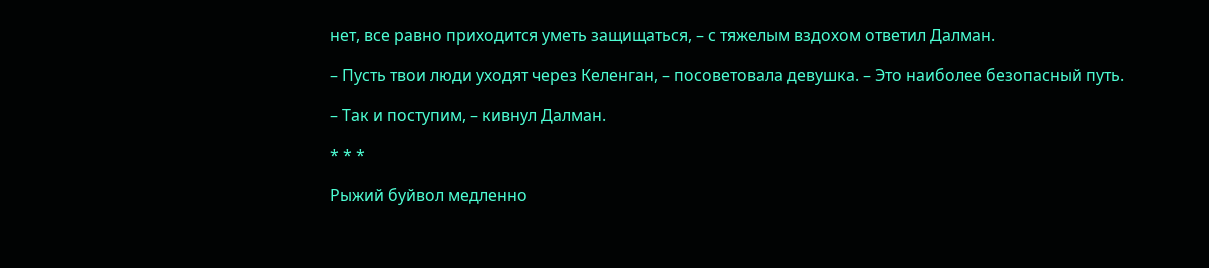нет, все равно приходится уметь защищаться, – с тяжелым вздохом ответил Далман.

– Пусть твои люди уходят через Келенган, – посоветовала девушка. – Это наиболее безопасный путь.

– Так и поступим, – кивнул Далман.

* * *

Рыжий буйвол медленно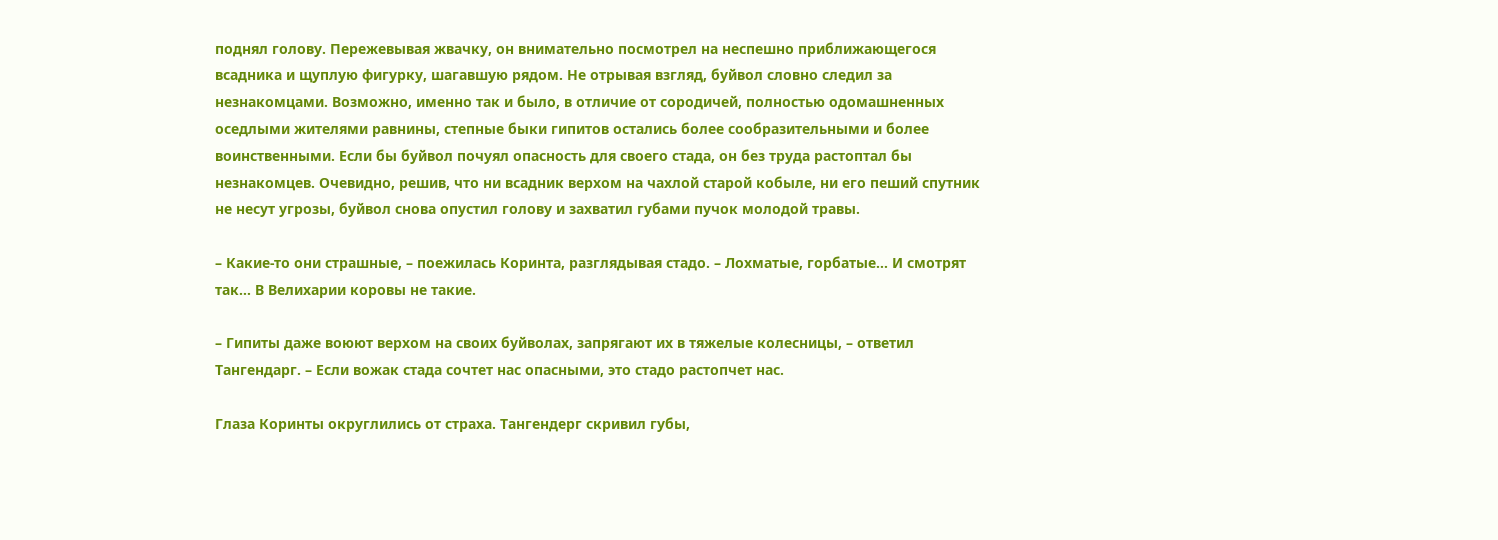поднял голову. Пережевывая жвачку, он внимательно посмотрел на неспешно приближающегося всадника и щуплую фигурку, шагавшую рядом. Не отрывая взгляд, буйвол словно следил за незнакомцами. Возможно, именно так и было, в отличие от сородичей, полностью одомашненных оседлыми жителями равнины, степные быки гипитов остались более сообразительными и более воинственными. Если бы буйвол почуял опасность для своего стада, он без труда растоптал бы незнакомцев. Очевидно, решив, что ни всадник верхом на чахлой старой кобыле, ни его пеший спутник не несут угрозы, буйвол снова опустил голову и захватил губами пучок молодой травы.

– Какие-то они страшные, – поежилась Коринта, разглядывая стадо. – Лохматые, горбатые… И смотрят так… В Велихарии коровы не такие.

– Гипиты даже воюют верхом на своих буйволах, запрягают их в тяжелые колесницы, – ответил Тангендарг. – Если вожак стада сочтет нас опасными, это стадо растопчет нас.

Глаза Коринты округлились от страха. Тангендерг скривил губы,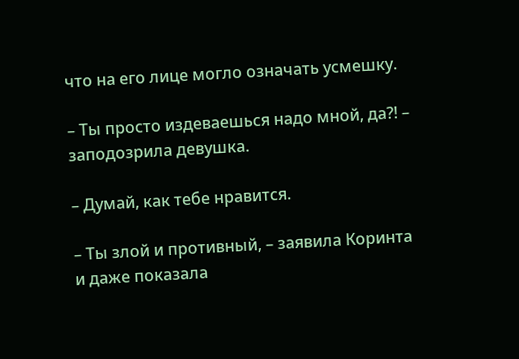что на его лице могло означать усмешку.

– Ты просто издеваешься надо мной, да?! – заподозрила девушка.

– Думай, как тебе нравится.

– Ты злой и противный, – заявила Коринта и даже показала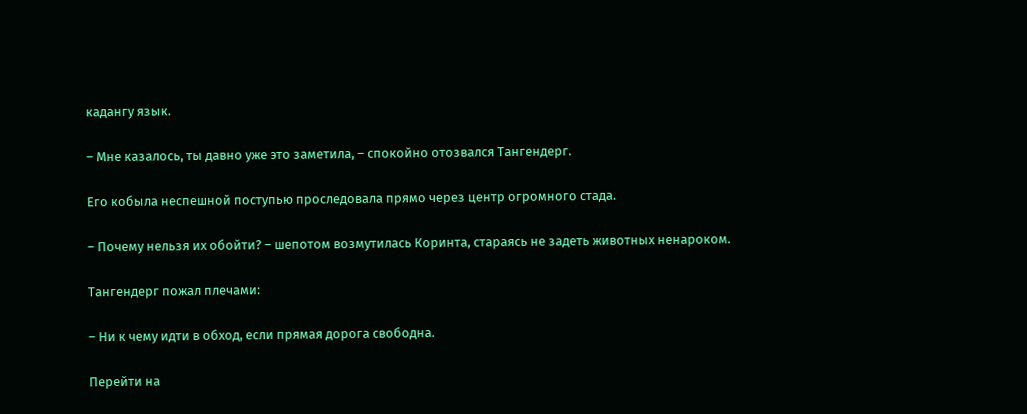кадангу язык.

– Мне казалось, ты давно уже это заметила, – спокойно отозвался Тангендерг.

Его кобыла неспешной поступью проследовала прямо через центр огромного стада.

– Почему нельзя их обойти? – шепотом возмутилась Коринта, стараясь не задеть животных ненароком.

Тангендерг пожал плечами:

– Ни к чему идти в обход, если прямая дорога свободна.

Перейти на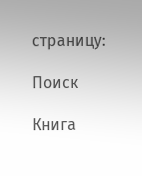страницу:

Поиск

Книга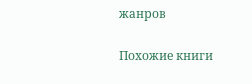жанров

Похожие книги